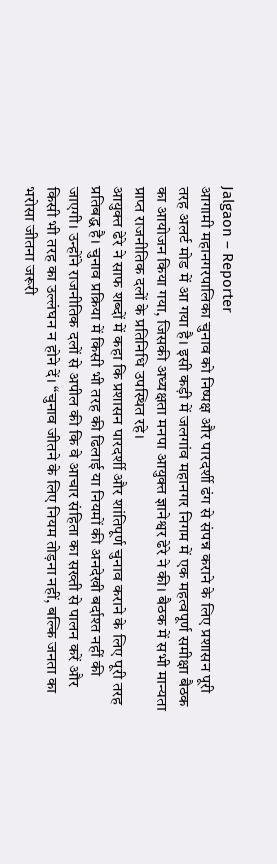Jalgaon – Reporter
आगामी महानगरपालिका चुनाव को निष्पक्ष और पारदर्शी ढंग से संपन्न कराने के लिए प्रशासन पूरी तरह अलर्ट मोड में आ गया है। इसी कड़ी में जलगांव महानगर निगम में एक महत्वपूर्ण समीक्षा बैठक का आयोजन किया गया, जिसकी अध्यक्षता मनपा आयुक्त ज्ञानेश्वर ढेरे ने की। बैठक में सभी मान्यता प्राप्त राजनीतिक दलों के प्रतिनिधि उपस्थित रहे।
आयुक्त ढेरे ने साफ शब्दों में कहा कि प्रशासन पारदर्शी और शांतिपूर्ण चुनाव कराने के लिए पूरी तरह प्रतिबद्ध है। चुनाव प्रक्रिया में किसी भी तरह की ढिलाई या नियमों की अनदेखी बर्दाश्त नहीं की जाएगी। उन्होंने राजनीतिक दलों से अपील की कि वे आचार संहिता का सख्ती से पालन करें और किसी भी तरह का उल्लंघन न होने दें। “चुनाव जीतने के लिए नियम तोड़ना नहीं, बल्कि जनता का भरोसा जीतना जरूरी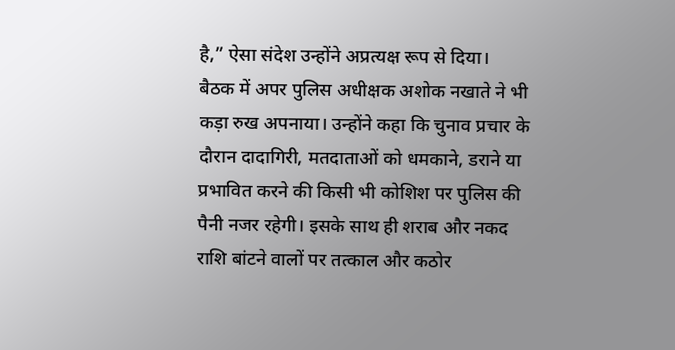है,” ऐसा संदेश उन्होंने अप्रत्यक्ष रूप से दिया।
बैठक में अपर पुलिस अधीक्षक अशोक नखाते ने भी कड़ा रुख अपनाया। उन्होंने कहा कि चुनाव प्रचार के दौरान दादागिरी, मतदाताओं को धमकाने, डराने या प्रभावित करने की किसी भी कोशिश पर पुलिस की पैनी नजर रहेगी। इसके साथ ही शराब और नकद राशि बांटने वालों पर तत्काल और कठोर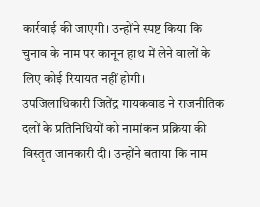कार्रवाई की जाएगी। उन्होंने स्पष्ट किया कि चुनाव के नाम पर कानून हाथ में लेने वालों के लिए कोई रियायत नहीं होगी।
उपजिलाधिकारी जितेंद्र गायकवाड ने राजनीतिक दलों के प्रतिनिधियों को नामांकन प्रक्रिया की विस्तृत जानकारी दी। उन्होंने बताया कि नाम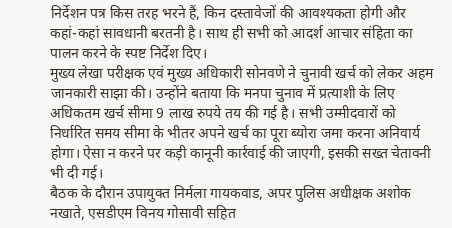निर्देशन पत्र किस तरह भरने हैं, किन दस्तावेजों की आवश्यकता होगी और कहां-कहां सावधानी बरतनी है। साथ ही सभी को आदर्श आचार संहिता का पालन करने के स्पष्ट निर्देश दिए।
मुख्य लेखा परीक्षक एवं मुख्य अधिकारी सोनवणे ने चुनावी खर्च को लेकर अहम जानकारी साझा की। उन्होंने बताया कि मनपा चुनाव में प्रत्याशी के लिए अधिकतम खर्च सीमा 9 लाख रुपये तय की गई है। सभी उम्मीदवारों को निर्धारित समय सीमा के भीतर अपने खर्च का पूरा ब्योरा जमा करना अनिवार्य होगा। ऐसा न करने पर कड़ी कानूनी कार्रवाई की जाएगी, इसकी सख्त चेतावनी भी दी गई।
बैठक के दौरान उपायुक्त निर्मला गायकवाड, अपर पुलिस अधीक्षक अशोक नखाते, एसडीएम विनय गोसावी सहित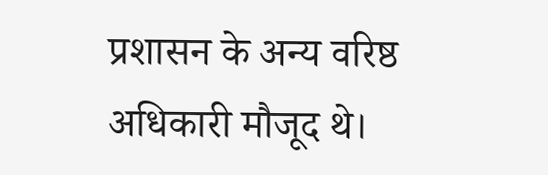प्रशासन के अन्य वरिष्ठ अधिकारी मौजूद थे।